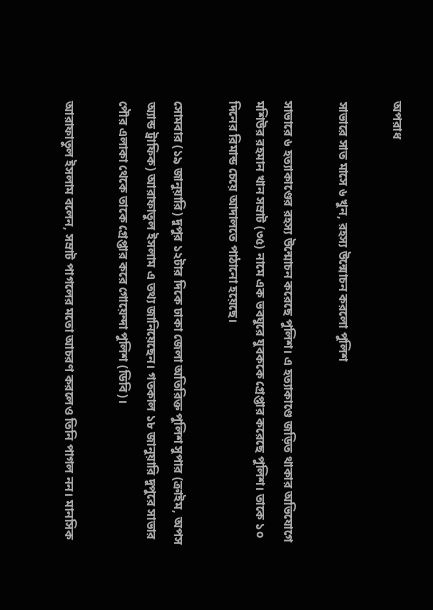অপরাধ

সাভারে সাত মাসে ৬ খুন, রহস্য উন্মোচন করলো পুলিশ

সাভারে ৬ হত্যাকাণ্ডের রহস্য উন্মোচন করেছে পুলিশ। এ হত্যাকাণ্ডে জড়িত থাকার অভিযোগে মশিউর রহমান খান সম্রাট (৩৫) নামে এক ভবঘুরে যুবককে গ্রেপ্তার করেছে পুলিশ। তাকে ১০ দিনের রিমান্ড চেয়ে আদালতে পাঠানো হয়েছে।

সোমবার (১৯ জানুয়ারি) দুপুর ১২টার দিকে ঢাকা জেলা অতিরিক্ত পুলিশ সুপার (ক্রাইম, অপস অ্যান্ড ট্রাফিক) আরাফাতুল ইসলাম এ তথ্য জানিয়েছেন। গতকাল ১৮ জানুয়ারি দুপুরে সাভার পৌর এলাকা থেকে তাকে গ্রেপ্তার করে গোয়েন্দা পুলিশ (ডিবি)।

আরাফাতুল ইসলাম বলেন, সম্রাট পাগলের মতো আচরণ করলেও তিনি পাগল নন। মানসিক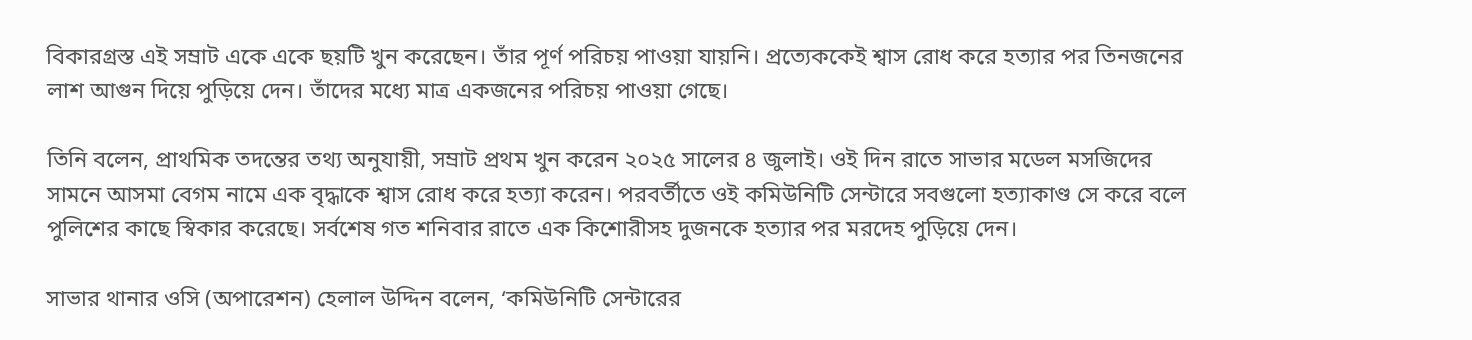বিকারগ্রস্ত এই সম্রাট একে একে ছয়টি খুন করেছেন। তাঁর পূর্ণ পরিচয় পাওয়া যায়নি। প্রত্যেককেই শ্বাস রোধ করে হত্যার পর তিনজনের লাশ আগুন দিয়ে পুড়িয়ে দেন। তাঁদের মধ্যে মাত্র একজনের পরিচয় পাওয়া গেছে।

তিনি বলেন, প্রাথমিক তদন্তের তথ্য অনুযায়ী, সম্রাট প্রথম খুন করেন ২০২৫ সালের ৪ জুলাই। ওই দিন রাতে সাভার মডেল মসজিদের সামনে আসমা বেগম নামে এক বৃদ্ধাকে শ্বাস রোধ করে হত্যা করেন। পরবর্তীতে ওই কমিউনিটি সেন্টারে সবগুলো হত্যাকাণ্ড সে করে বলে পুলিশের কাছে স্বিকার করেছে। সর্বশেষ গত শনিবার রাতে এক কিশোরীসহ দুজনকে হত্যার পর মরদেহ পুড়িয়ে দেন।

সাভার থানার ওসি (অপারেশন) হেলাল উদ্দিন বলেন, ‘কমিউনিটি সেন্টারের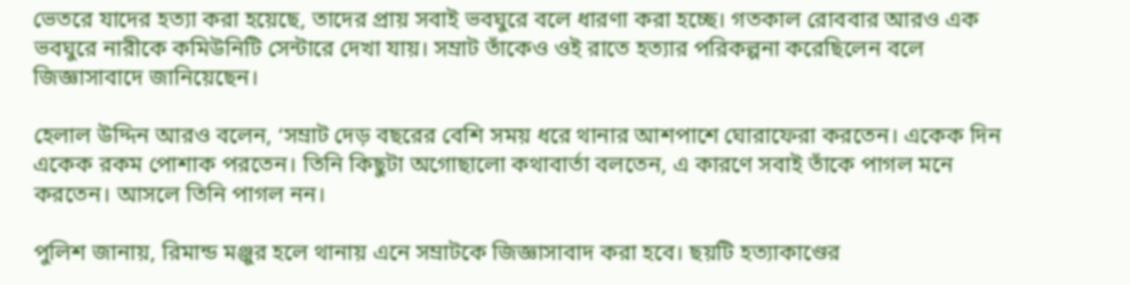ভেতরে যাদের হত্যা করা হয়েছে, তাদের প্রায় সবাই ভবঘুরে বলে ধারণা করা হচ্ছে। গতকাল রোববার আরও এক ভবঘুরে নারীকে কমিউনিটি সেন্টারে দেখা যায়। সম্রাট তাঁকেও ওই রাতে হত্যার পরিকল্পনা করেছিলেন বলে জিজ্ঞাসাবাদে জানিয়েছেন।

হেলাল উদ্দিন আরও বলেন, ‘সম্রাট দেড় বছরের বেশি সময় ধরে থানার আশপাশে ঘোরাফেরা করতেন। একেক দিন একেক রকম পোশাক পরতেন। তিনি কিছুটা অগোছালো কথাবার্তা বলতেন, এ কারণে সবাই তাঁকে পাগল মনে করতেন। আসলে তিনি পাগল নন।

পুলিশ জানায়, রিমান্ড মঞ্জুর হলে থানায় এনে সম্রাটকে জিজ্ঞাসাবাদ করা হবে। ছয়টি হত্যাকাণ্ডের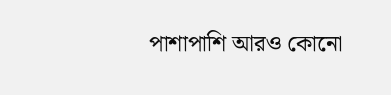পাশাপাশি আরও কোনো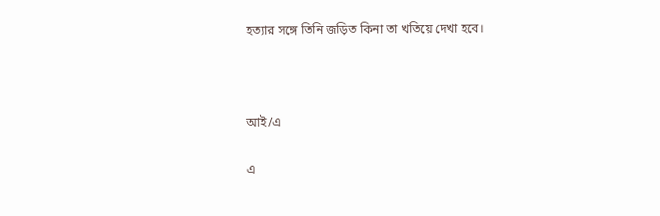হত্যার সঙ্গে তিনি জড়িত কিনা তা খতিয়ে দেখা হবে।



আই/এ

এ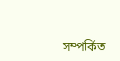সম্পর্কিত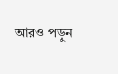আরও পড়ুন